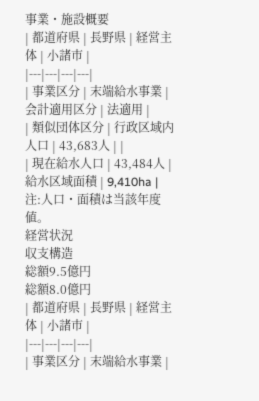事業・施設概要
| 都道府県 | 長野県 | 経営主体 | 小諸市 |
|---|---|---|---|
| 事業区分 | 末端給水事業 | 会計適用区分 | 法適用 |
| 類似団体区分 | 行政区域内人口 | 43,683人 | |
| 現在給水人口 | 43,484人 | 給水区域面積 | 9,410ha |
注:人口・面積は当該年度値。
経営状況
収支構造
総額9.5億円
総額8.0億円
| 都道府県 | 長野県 | 経営主体 | 小諸市 |
|---|---|---|---|
| 事業区分 | 末端給水事業 |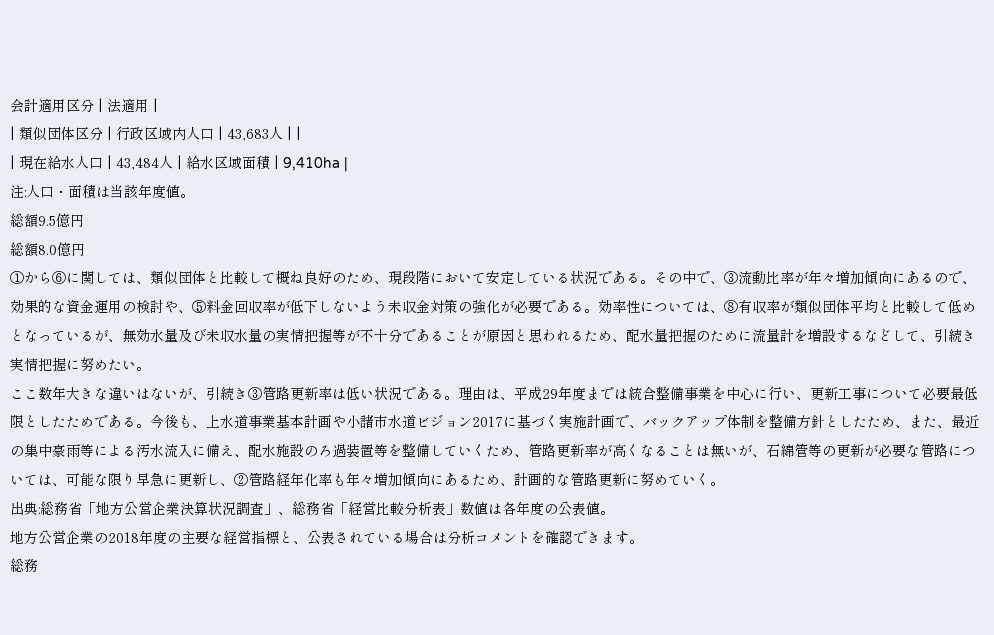会計適用区分 | 法適用 |
| 類似団体区分 | 行政区域内人口 | 43,683人 | |
| 現在給水人口 | 43,484人 | 給水区域面積 | 9,410ha |
注:人口・面積は当該年度値。
総額9.5億円
総額8.0億円
①から⑥に関しては、類似団体と比較して概ね良好のため、現段階において安定している状況である。その中で、③流動比率が年々増加傾向にあるので、効果的な資金運用の検討や、⑤料金回収率が低下しないよう未収金対策の強化が必要である。効率性については、⑧有収率が類似団体平均と比較して低めとなっているが、無効水量及び未収水量の実情把握等が不十分であることが原因と思われるため、配水量把握のために流量計を増設するなどして、引続き実情把握に努めたい。
ここ数年大きな違いはないが、引続き③管路更新率は低い状況である。理由は、平成29年度までは統合整備事業を中心に行い、更新工事について必要最低限としたためである。今後も、上水道事業基本計画や小諸市水道ビジョン2017に基づく実施計画で、バックアップ体制を整備方針としたため、また、最近の集中豪雨等による汚水流入に備え、配水施設のろ過装置等を整備していくため、管路更新率が高くなることは無いが、石綿管等の更新が必要な管路については、可能な限り早急に更新し、②管路経年化率も年々増加傾向にあるため、計画的な管路更新に努めていく。
出典:総務省「地方公営企業決算状況調査」、総務省「経営比較分析表」数値は各年度の公表値。
地方公営企業の2018年度の主要な経営指標と、公表されている場合は分析コメントを確認できます。
総務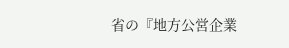省の『地方公営企業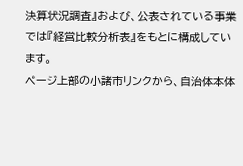決算状況調査』および、公表されている事業では『経営比較分析表』をもとに構成しています。
ページ上部の小諸市リンクから、自治体本体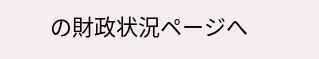の財政状況ページへ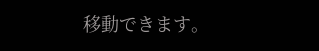移動できます。